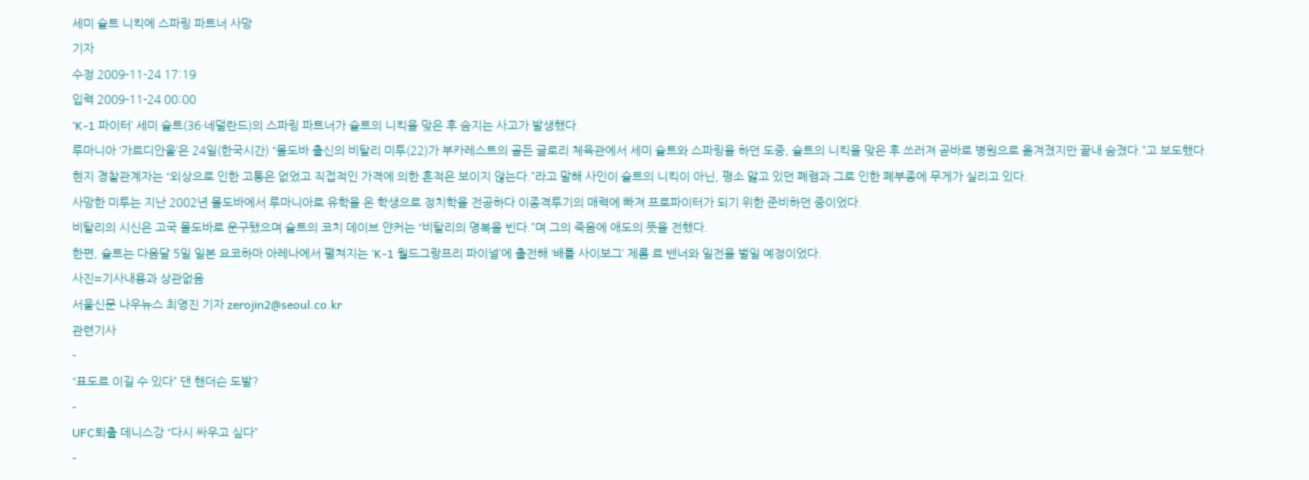세미 슐트 니킥에 스파링 파트너 사망
기자
수정 2009-11-24 17:19
입력 2009-11-24 00:00
‘K-1 파이터’ 세미 슐트(36·네덜란드)의 스파링 파트너가 슐트의 니킥을 맞은 후 숨지는 사고가 발생했다.
루마니아 ‘가르디안울’은 24일(한국시간) “몰도바 출신의 비탈리 미투(22)가 부카레스트의 골든 글로리 체육관에서 세미 슐트와 스파링을 하던 도중, 슐트의 니킥을 맞은 후 쓰러져 곧바로 병원으로 옮겨졌지만 끝내 숨졌다.”고 보도했다.
현지 경찰관계자는 “외상으로 인한 고통은 없었고 직접적인 가격에 의한 흔적은 보이지 않는다.”라고 말해 사인이 슐트의 니킥이 아닌, 평소 앓고 있던 폐렴과 그로 인한 폐부종에 무게가 실리고 있다.
사망한 미투는 지난 2002년 몰도바에서 루마니아로 유학을 온 학생으로 정치학을 전공하다 이종격투기의 매력에 빠져 프로파이터가 되기 위한 준비하던 중이었다.
비탈리의 시신은 고국 몰도바로 운구됐으며 슐트의 코치 데이브 얀커는 “비탈리의 명복을 빈다.”며 그의 죽음에 애도의 뜻을 전했다.
한편, 슐트는 다음달 5일 일본 요코하마 아레나에서 펼쳐지는 ‘K-1 월드그랑프리 파이널’에 출전해 ‘배틀 사이보그’ 제롬 르 밴너와 일전을 벌일 예정이었다.
사진=기사내용과 상관없음
서울신문 나우뉴스 최영진 기자 zerojin2@seoul.co.kr
관련기사
-
“표도르 이길 수 있다” 댄 핸더슨 도발?
-
UFC퇴출 데니스강 “다시 싸우고 싶다”
-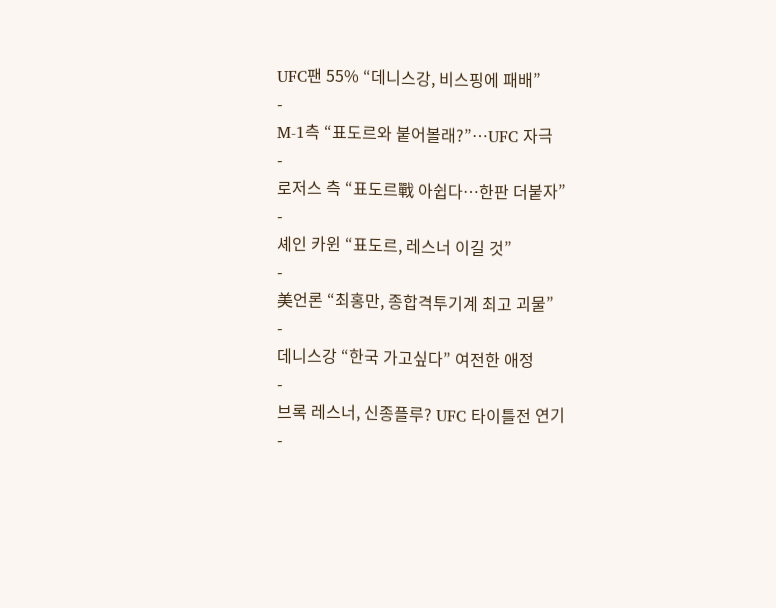UFC팬 55% “데니스강, 비스핑에 패배”
-
M-1측 “표도르와 붙어볼래?”…UFC 자극
-
로저스 측 “표도르戰 아쉽다…한판 더붙자”
-
셰인 카윈 “표도르, 레스너 이길 것”
-
美언론 “최홍만, 종합격투기계 최고 괴물”
-
데니스강 “한국 가고싶다” 여전한 애정
-
브록 레스너, 신종플루? UFC 타이틀전 연기
-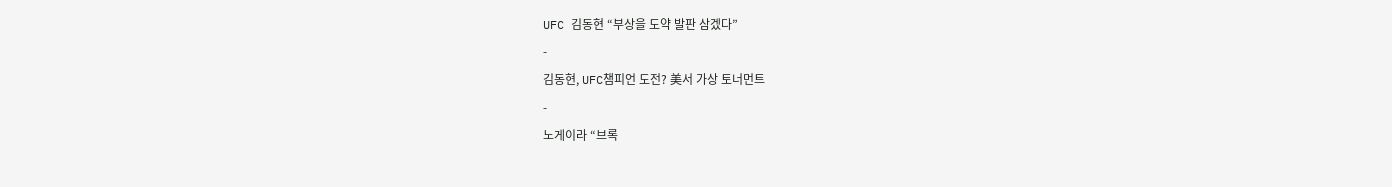UFC 김동현 “부상을 도약 발판 삼겠다”
-
김동현, UFC챔피언 도전? 美서 가상 토너먼트
-
노게이라 “브록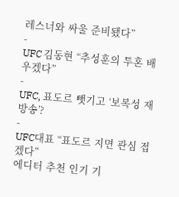레스너와 싸울 준비됐다”
-
UFC 김동현 “추성훈의 투혼 배우겠다”
-
UFC, 표도르 뺏기고 ‘보복성 재방송’?
-
UFC대표 “표도르 지면 관심 접겠다”
에디터 추천 인기 기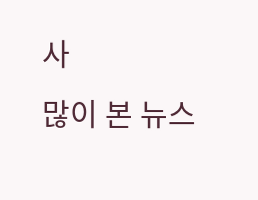사
많이 본 뉴스